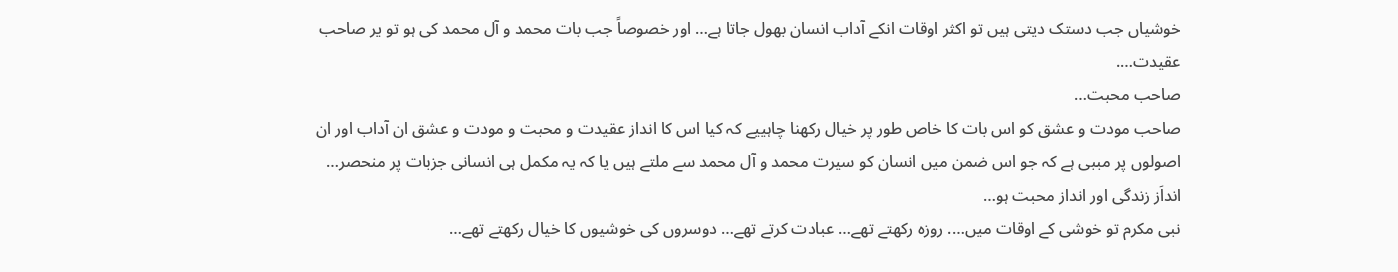خوشیاں جب دستک دیتی ہیں تو اکثر اوقات انکے آداب انسان بھول جاتا ہے… اور خصوصاً جب بات محمد و آل محمد کی ہو تو یر صاحب عقیدت….
صاحب محبت…
صاحب مودت و عشق کو اس بات کا خاص طور پر خیال رکھنا چاہییے کہ کیا اس کا انداز عقیدت و محبت و مودت و عشق ان آداب اور ان اصولوں پر مببی ہے کہ جو اس ضمن میں انسان کو سیرت محمد و آل محمد سے ملتے ہیں یا کہ یہ مکمل ہی انسانی جزبات پر منحصر… انداَز زندگی اور انداز محبت ہو…
نبی مکرم تو خوشی کے اوقات میں…. روزہ رکھتے تھے… عبادت کرتے تھے… دوسروں کی خوشیوں کا خیال رکھتے تھے…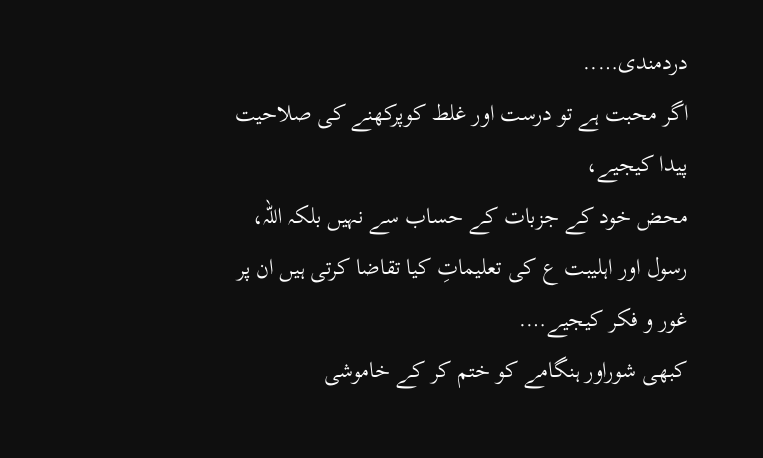دردمندی…..
اگر محبت ہے تو درست اور غلط کوپرکھنے کی صلاحیت پیدا کیجیے،
محض خود کے جزبات کے حساب سے نہیں بلکہ اللہ، رسول اور اہلیبت ع کی تعلیماتِ کیا تقاضا کرتی ہیں ان پر غور و فکر کیجیے….
کبھی شوراور ہنگامے کو ختم کر کے خاموشی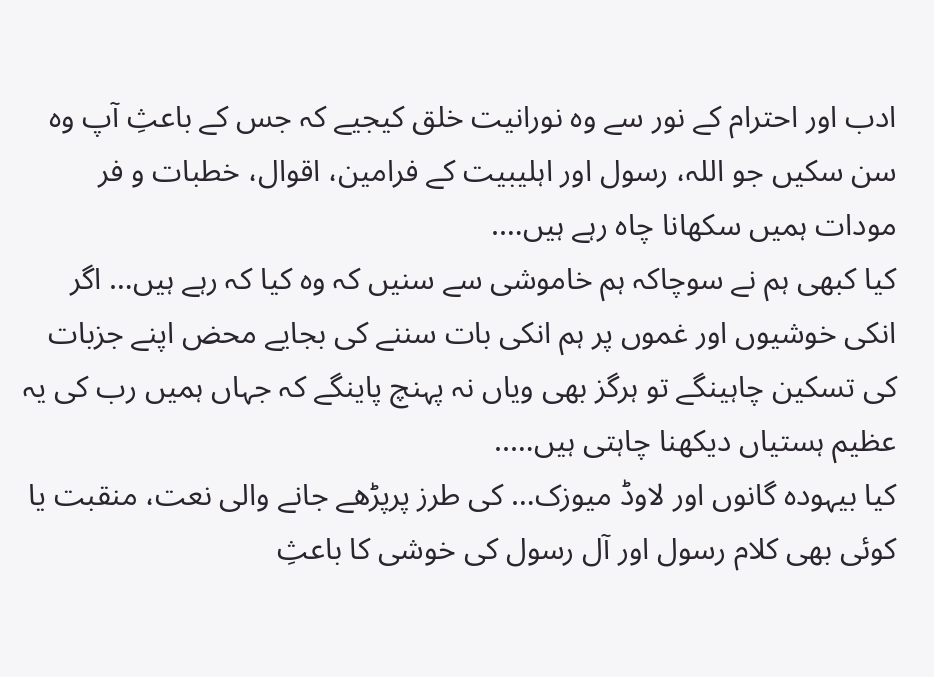ادب اور احترام کے نور سے وہ نورانیت خلق کیجیے کہ جس کے باعثِ آپ وہ سن سکیں جو اللہ، رسول اور اہلیبیت کے فرامین، اقوال، خطبات و فر مودات ہمیں سکھانا چاہ رہے ہیں….
کیا کبھی ہم نے سوچاکہ ہم خاموشی سے سنیں کہ وہ کیا کہ رہے ہیں… اگر انکی خوشیوں اور غموں پر ہم انکی بات سننے کی بجایے محض اپنے جزبات کی تسکین چاہینگے تو ہرگز بھی ویاں نہ پہنچ پاینگے کہ جہاں ہمیں رب کی یہ عظیم ہستیاں دیکھنا چاہتی ہیں…..
کیا بیہودہ گانوں اور لاوڈ میوزک… کی طرز پرپڑھے جانے والی نعت، منقبت یا کوئی بھی کلام رسول اور آل رسول کی خوشی کا باعثِ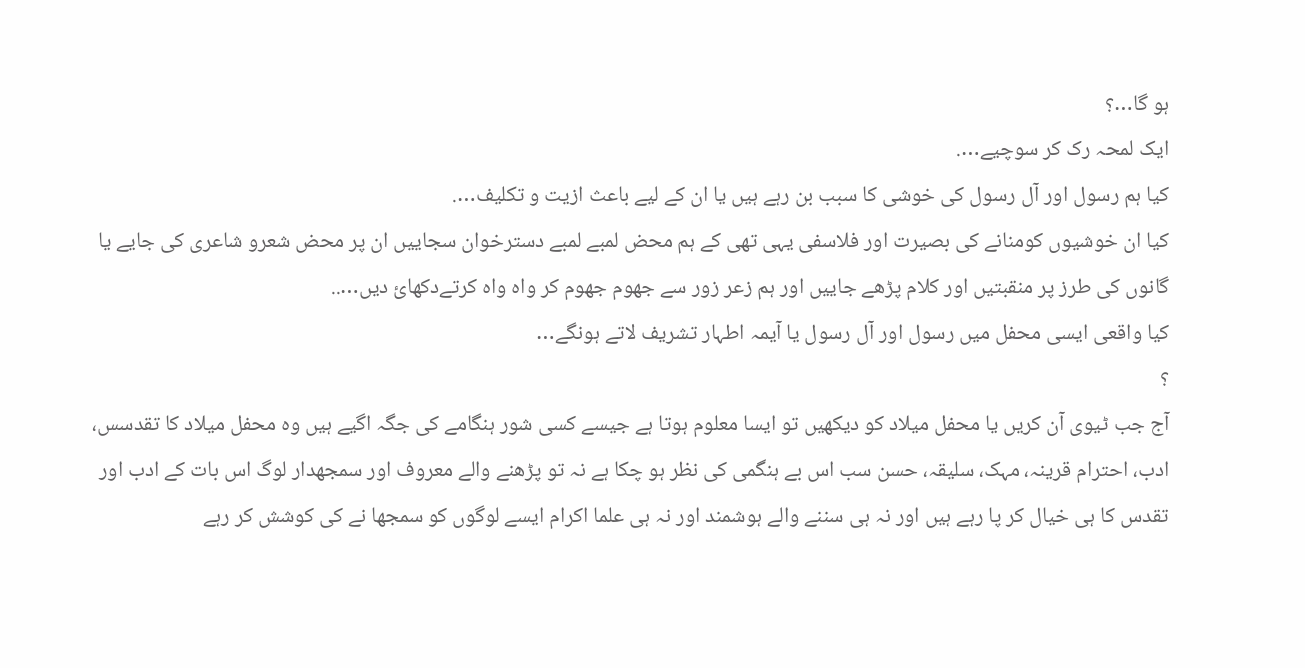ہو گا…؟
ایک لمحہ رک کر سوچیے….
کیا ہم رسول اور آل رسول کی خوشی کا سبب بن رہے ہیں یا ان کے لیے باعث ازیت و تکلیف….
کیا ان خوشیوں کومنانے کی بصیرت اور فلاسفی یہی تھی کے ہم محض لمبے لمبے دسترخوان سجاییں ان پر محض شعرو شاعری کی جایے یا گانوں کی طرز پر منقبتیں اور کلام پڑھے جاییں اور ہم زعر زور سے جھوم جھوم کر واہ واہ کرتےدکھائ دیں…..
کیا واقعی ایسی محفل میں رسول اور آل رسول یا آیمہ اطہار تشریف لاتے ہونگے…
؟
آج جب ٹیوی آن کریں یا محفل میلاد کو دیکھیں تو ایسا معلوم ہوتا ہے جیسے کسی شور ہنگامے کی جگہ اگیے ہیں وہ محفل میلاد کا تقدسس، ادب، احترام قرینہ، مہک، سلیقہ، حسن سب اس بے ہنگمی کی نظر ہو چکا ہے نہ تو پڑھنے والے معروف اور سمجھدار لوگ اس بات کے ادب اور تقدس کا ہی خیال کر پا رہے ہیں اور نہ ہی سننے والے ہوشمند اور نہ ہی علما اکرام ایسے لوگوں کو سمجھا نے کی کوشش کر رہے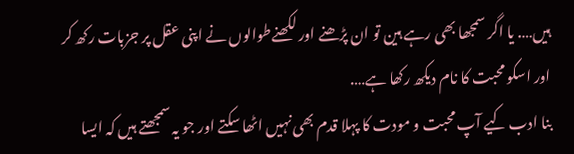ہیں…. یا اگر سمجھا بھی رہے ہین تو ان پڑھنے اور لکھنےطوالوں نے اپنی عقل پر جزبات رکھ کر اور اسکو محبت کا نام دیکھ رکھا ہے….
بنا ادب کیے آپ محبت و مودت کا پہلا قدم بھی نہیں اٹھا سکتے اور جو یہ سمجھتے ہیں کہ ایسا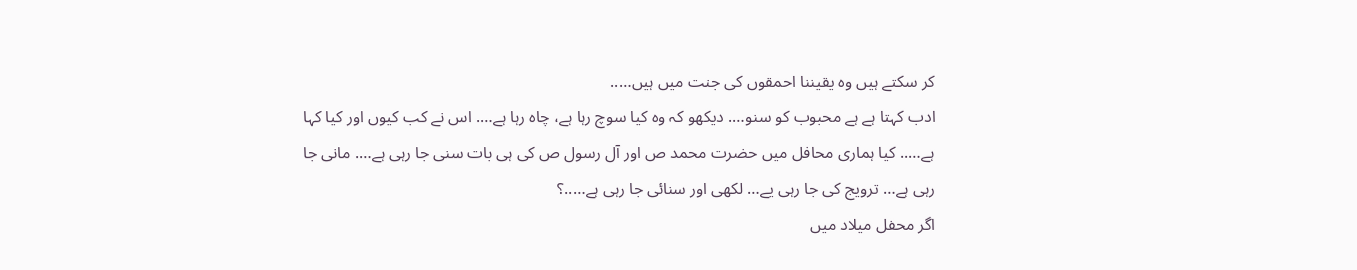کر سکتے ہیں وہ یقیننا احمقوں کی جنت میں ہیں…..
ادب کہتا ہے ہے محبوب کو سنو…. دیکھو کہ وہ کیا سوچ رہا ہے، چاہ رہا ہے…. اس نے کب کیوں اور کیا کہا ہے….. کیا ہماری محافل میں حضرت محمد ص اور آل رسول ص کی ہی بات سنی جا رہی ہے…. مانی جا رہی ہے… ترویج کی جا رہی یے… لکھی اور سنائی جا رہی ہے…..؟
اگر محفل میلاد میں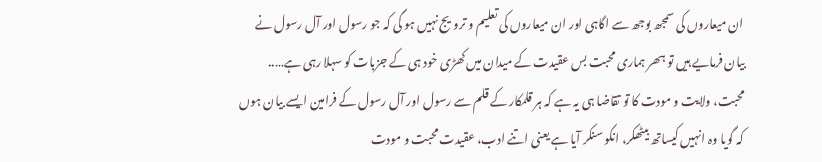ان میعاروں کی سمجھ بوجھ سے اگاہی اور ان میعاروں کی تعلیم و ترویج نہیں ہو گی کہ جو رسول اور آل رسول نے بیان فرمایے ہیں تو ہھر ہماری محبت بس عقیدت کے میدان میں کھڑی خود ہی کے جزبات کو سہلا رہی ہے…..
محبت، ولایت و مودت کا تو تقاضا ہی یہ ہے کہ ہر قلمکار کے قلم سے رسول اور آل رسول کے فرامین ایسے بیان ہوں کہ گویا وہ انہیں کیساتھ بیٹھکر، انکو سنکر آیا ہے یعنی اتنے ادب، عقیدت محبت و مودت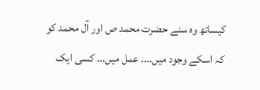کیساتھ وہ سنے حضرت محمد ص اور آل محمد کو کہ اسکے وجود میں…. عمل میں… کسی ایک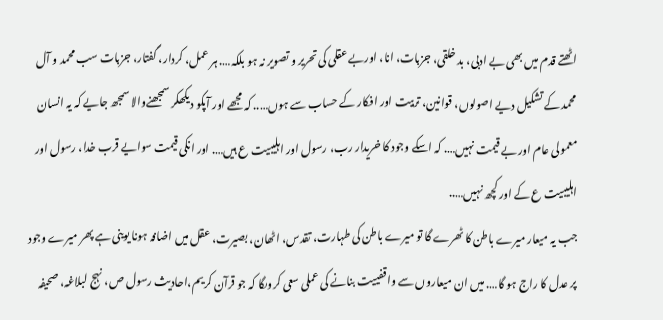اٹھتے قدم میں بھی بے ادبی، بد خلقی، جزبات، انا، اوربے عقلی کی تحریر و تصویر نہ ہو بلکہ…. ہر عمل، کردار، گفتار، جزبات سب محمد و آل محمد کے تشکیل دیے اصولوں، قوانین، تربیت اور افکار کے حساب سے ہوں….. کہ مجھے اور آپکو دیکھکر سمجھنےوالا سمجھ جایے کہ یہ انسان معمولی عام اور بے قیمت نہیں…. کہ اسکے وجود کا خریدار رب، رسول اور اہلیبیت ع ہیں…. اور انکی قیمت سوایے قرب خدا، رسول اور اہلیبیت ع کے اور کچھ نہیں…..
جب یہ میعار میرے باطن کا ٹھرے گا تو میرے باطن کی طہارت، تقدس، اٹھان، بصیرت، عقل میں اضافہ ہونا یوینی ہے پھر میرے وجود پر عدل کا راج ہو گا…. میں ان میعاروں سے واقفییت بنانے کی عملی سعی کروںگا کہ جو قرآن کریم،احادیث رسول ص، نہج لبلاغہ، صحیفہ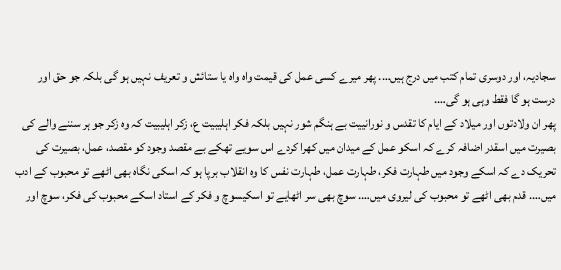سجادیہ، اور دوسری تمام کتب میں درج ہیں…. پھر میرے کسی عمل کی قیمت واہ واہ یا ستائش و تعریف نہیں ہو گی بلکہ جو حق اور درست ہو گا فقط وہی ہو گی….
پھر ان ولادتوں اور میلاد کے ایام کا تقدس و نورانییت بے ہنگم شور نہیں بلکہ فکر اہلیبیت ع، زکر اہلیبیت کہ وہ زکر جو ہر سننے والے کی بصیرت میں اسقدر اضافہ کرے کہ اسکو عمل کے میدان میں کھرا کردے اس سویے تھکے بے مقصد وجود کو مقصد، عمل، بصیرت کی تحریک دے کہ اسکے وجود میں طہارت فکر، طہارت عمل، طہارت نفس کا وہ انقلاب برپا ہو کہ اسکی نگاہ بھی اٹھے تو محبوب کے ادب میں…. قدم بھی اٹھے تو محبوب کی لیروی میں…. سوچ بھی سر اٹھایے تو اسکیسوچ و فکر کے استاد اسکے محبوب کی فکر، سوچ اور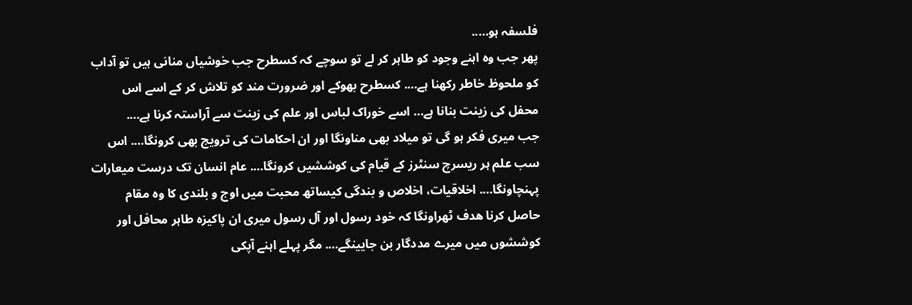فلسفہ ہو…..
پھر جب وہ اہنے وجود کو طاہر کر لے تو سوچے کہ کسطرح جب خوشیاں منانی ہیں تو آداب کو ملحوظ خاطر رکھنا ہے…. کسطرح بھوکے اور ضرورت مند کو تلاش کر کے اسے اس محفل کی زینت بنانا ہے… اسے خوراک لباس اور علم کی زینت سے آراستہ کرنا ہے….
جب میری فکر ہو گی تو میلاد بھی مناونگا اور ان احکامات کی ترویج بھی کرونگا…. اس سب علم ہر ریسرچ سنٹرز کے قیام کی کوششیں کرونگا…. عام انسان تک درست میعارات پہنچاونگا…. اخلاقیات، اخلاص و بندگی کیساتھ محبت میں اوج و بلندی کا وہ مقام حاصل کرنا ھدف ٹھراونگا کہ خود رسول اور آل رسول میری ان پاکیزہ طاہر محافل اور کوششوں میں میرے مددگار بن جایینگے…. مگر پہلے اہنے آپکی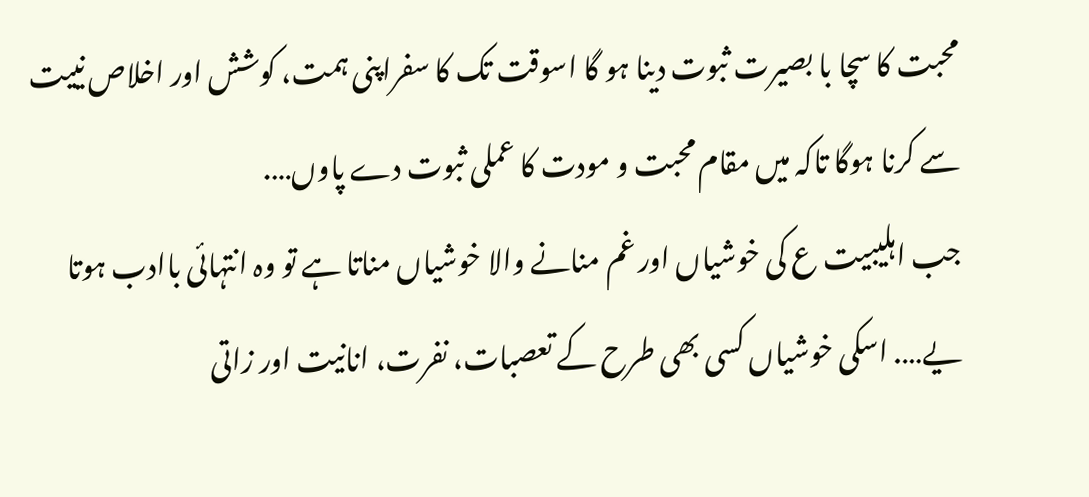محبت کا سچا با بصیرت ثبوت دینا ہو گا اسوقت تک کا سفراپنی ہمت، کوشش اور اخلاص نییت سے کرنا ہوگا تاکہ میں مقام محبت و مودت کا عملی ثبوت دے پاوں….
جب اہلیبیت ع کی خوشیاں اور غم منانے والا خوشیاں مناتا ہے تو وہ انتہائی باادب ہوتا یے…. اسکی خوشیاں کسی بھی طرح کے تعصبات، نفرت، انانیت اور زاتی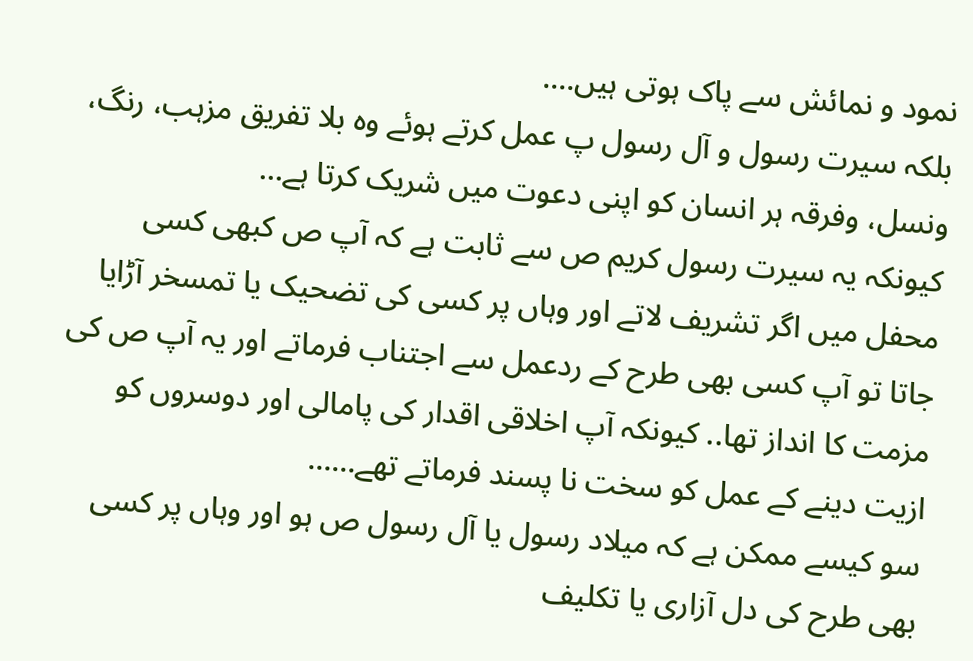نمود و نمائش سے پاک ہوتی ہیں….
بلکہ سیرت رسول و آل رسول پ عمل کرتے ہوئے وہ بلا تفریق مزہب، رنگ، ونسل، وفرقہ ہر انسان کو اپنی دعوت میں شریک کرتا ہے…
کیونکہ یہ سیرت رسول کریم ص سے ثابت ہے کہ آپ ص کبھی کسی محفل میں اگر تشریف لاتے اور وہاں پر کسی کی تضحیک یا تمسخر آڑایا جاتا تو آپ کسی بھی طرح کے ردعمل سے اجتناب فرماتے اور یہ آپ ص کی مزمت کا انداز تھا.. کیونکہ آپ اخلاقی اقدار کی پامالی اور دوسروں کو ازیت دینے کے عمل کو سخت نا پسند فرماتے تھے……
سو کیسے ممکن ہے کہ میلاد رسول یا آل رسول ص ہو اور وہاں پر کسی بھی طرح کی دل آزاری یا تکلیف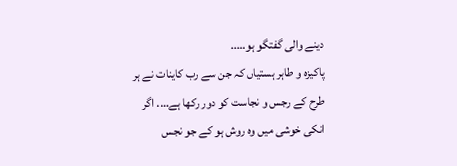دینے والی گفتگو ہو…..
پاکیزہ و طاہر ہستیاں کہ جن سے رب کاینات نے ہر طرح کے رجس و نجاست کو دور رکھا ہے…. اگر انکی خوشی میں وہ روش ہو کے جو نجس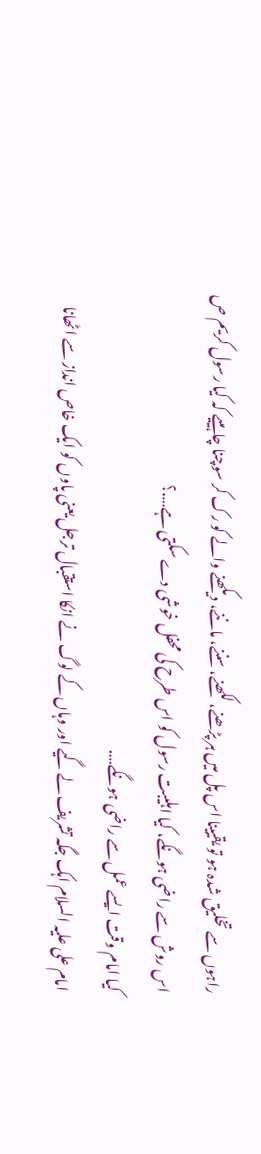راہوں سے تخلیق شدہ ہو تو یقیینا اس پل میں ہر پڑھنے، لکھنے، سننے، ماننے، دیکھنے والے کو رک کر سوچنا چاہییے کہ کیا رسول کریم ص اس روش سے راضی ہونگے، کیا اہلیبت رسول کو اس طرح کی محفل خوشی دے سکتی ہے….؟
کیا امام وقت ایسے عمل سے راضی ہونگے….
امام علی علیہ السلام اہک جگہ تشریف لے گیے اور وہاں کے لوگ نے انکا استقبال ترجل یعنی پاوں کو ایک خاص انداز سے اٹھانا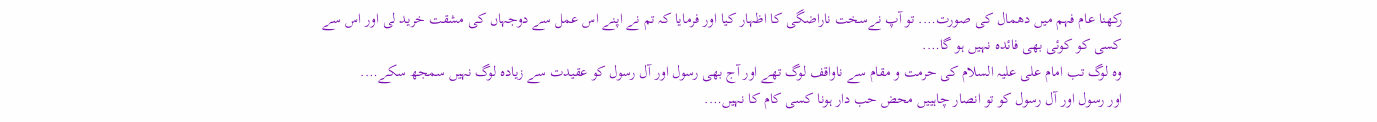رکھنا عام فہم میں دھمال کی صورت…. تو آپ نےسخت ناراضگی کا اظہار کیا اور فرمایا کہ تم نے اپنے اس عمل سے دوجہاں کی مشقت خرید لی اور اس سے کسی کو کوئی بھی فائدہ نہیں ہو گا….
وہ لوگ تب امام علی علیہ السلام کی حرمت و مقام سے ناواقف لوگ تھے اور آج بھی رسول اور آل رسول کو عقیدت سے زیادہ لوگ نہیں سمجھ سکے….
اور رسول اور آل رسول کو تو انصار چاہییں محض حب دار ہونا کسی کام کا نہیں….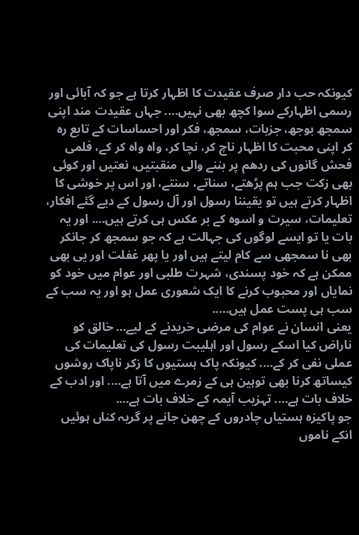کیونکہ حب دار صرف عقیدت کا اظہار کرتا ہے جو کہ آبائی اور رسمی اظہارکے سوا کچھ بھی نہیں…. جہاں عقیدت مند اپنی سمجھ بوجھ، جزبات، سمجھ، فکر اور احساسات کے تابع رہ کر اپنی محبت کا اظہار ناچ کر، نچا کر، واہ واہ کر کے، فلمی فحش گانوں کی ردھم پر بننے والی منقبتیں، نعتیں اور کوئی بھی زکت جب ہم پڑھتے، سناتے، سنتے، اور اس پر خوشی کا اظہار کرتے ہیں تو یقیننا رسول اور آل رسول کے دیے گئے افکار، تعلیمات، سیرت و اسوہ کے بر عکس ہی کرتے ہیں…. اور یہ بات یا تو ایسے لوگوں کی جہالت ہے کہ جو سمجھ کر جانکر بھی نا سمجھی سے کام لیتے ہیں اور یا پھر غفلت اور یی بھی ممکن ہے کہ خود پسندی، شہرت طلبی اور عوام میں خود کو نمایاں اور محبوب کرنے کا ایک شعوری عمل ہو اور یہ سب کے سب ہی پست عمل ہیں…..
یعنی انسان نے عوام کی مرضی خریدنے کے لیے… خالق کو ناراض کیا اسکے رسول اور اہلیبت رسول کی تعلیمات کی عملی نفی کر کے…. کیونکہ پاک ہستیوں کا زکر ناپاک روشوں کیساتھ کرنا بھی توہین ہی کے زمرے میں آتا ہے…. اور ادب کے خلاف بات ہے…. تہزیب آیمہ کے خلاف بات ہے….
جو پاکیزہ ہستیاں چادروں کے چھن جانے پر گریہ کناں ہوئیں انکے ناموں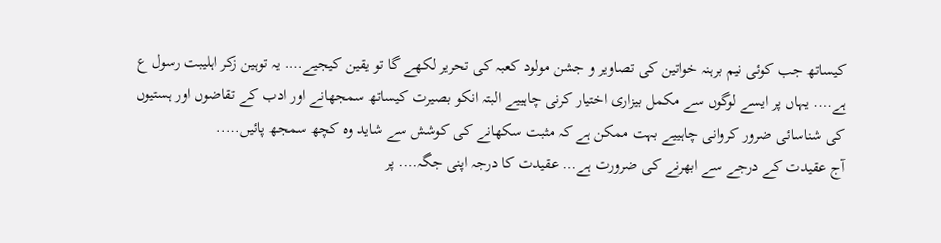کیساتھ جب کوئی نیم برہنہ خواتین کی تصاویر و جشن مولود کعبہ کی تحریر لکھے گا تو یقین کیجیے…. یہ توہین زکر اہلیبت رسول ع ہے…. یہاں پر ایسے لوگوں سے مکمل بیزاری اختیار کرنی چاہییے البتہ انکو بصیرت کیساتھ سمجھانے اور ادب کے تقاضوں اور ہستیوں کی شناسائی ضرور کروانی چاہییے بہت ممکن ہے کہ مثبت سکھانے کی کوشش سے شاید وہ کچھ سمجھ پائیں…..
آج عقیدت کے درجے سے ابھرنے کی ضرورت ہے… عقیدت کا درجہ اپنی جگہ…. پر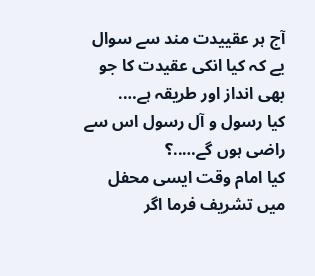آج ہر عقییدت مند سے سوال یے کہ کیا انکی عقیدت کا جو بھی انداز اور طریقہ ہے….
کیا رسول و آل رسول اس سے راضی ہوں گے…..؟
کیا امام وقت ایسی محفل میں تشریف فرما اگر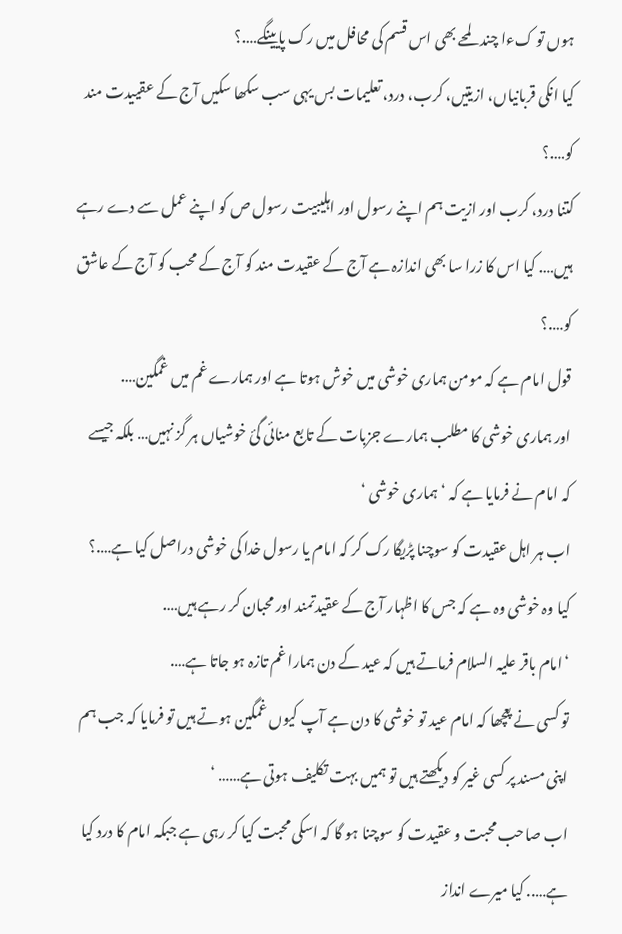ہوں تو کءا چند لمحے بھی اس قسم کی محافل میں رک پایینگے….؟
کیا انکی قربانیاں، ازیتیں، کرب، درد، تعلیمات بس یہی سب سکھا سکیں آج کے عقییدت مند کو….؟
کتنا درد، کرب اور ازیت ہم اپنے رسول اور اہلیبیت رسول ص کو اپنے عمل سے دے رہے ہیں…. کیا اس کا زرا سا بھی اندازہ ہے آج کے عقیدت مند کو آج کے محب کو آج کے عاشق کو….؟
قول امام ہے کہ مومن ہماری خوشی میں خوش ہوتا ہے اور ہمارے غم میں غمگین….
اور ہماری خوشی کا مطلب ہمارے جزبات کے تابع منائی گئ خوشیاں ہر گز نہیں… بلکہ جیسے کہ امام نے فرمایا ہے کہ ‘ہماری خوشی ‘
اب ہر اہل عقیدت کو سوچنا پڑیگا رک کر کہ امام یا رسول خدا کی خوشی دراصل کیا ہے….؟
کیا وہ خوشی وہ ہے کہ جس کا اظہار آج کے عقیدتمند اور محبان کر رہے ہیں….
‘امام باقر علیہ السلام فرماتے ہیں کہ عید کے دن ہمارا غم تازہ ہو جاتا ہے….
تو کسی نے پعچھا کہ امام عید تو خوشی کا دن ہے آپ کیوں غمگین ہوتے ہیں تو فرمایا کہ جب ہم اپنی مسند پر کسی غیر کو دیکھتے ہیں تو ہمیں بہت تکلیف ہوتی ہے…… ‘
اب صاحب محبت و عقیدت کو سوچنا ہو گا کہ اسکی محبت کیا کر رہی ہے جبکہ امام کا درد کیا ہے….. کیا میرے انداز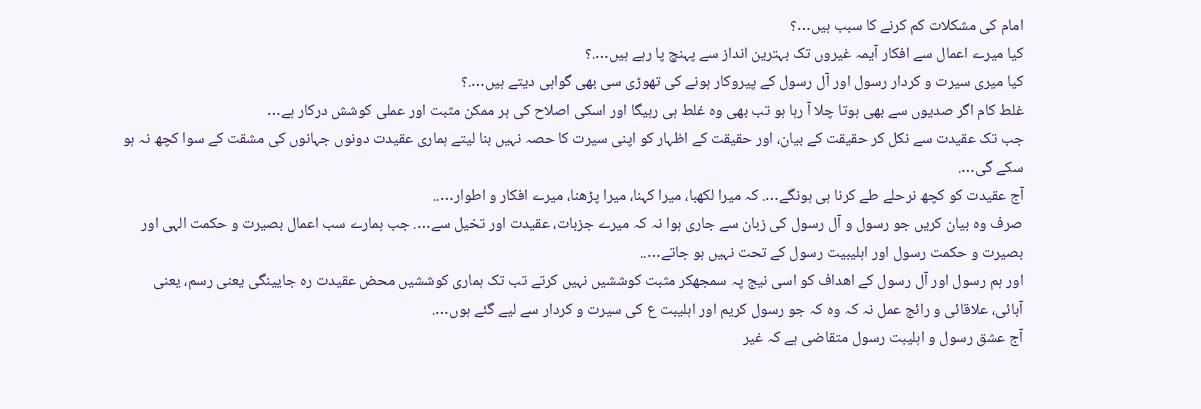امام کی مشکلات کم کرنے کا سبب ہیں…؟
کیا میرے اعمال سے افکار آیمہ غیروں تک بہترین انداز سے پہنچ پا رہے ہیں….؟
کیا میری سیرت و کردار رسول اور آل رسول کے پیروکار ہونے کی تھوڑی سی بھی گواہی دیتے ہیں….؟
غلط کام اگر صدیوں سے بھی ہوتا چلا آ رہا ہو تب بھی وہ غلط ہی رہیگا اور اسکی اصلاح کی ہر ممکن مثبت اور عملی کوشش درکار ہے…
جب تک عقیدت سے نکل کر حقیقت کے بیان، اور حقیقت کے اظہار کو اپنی سیرت کا حصہ نہیں بنا لیتے ہماری عقیدت دونوں جہانوں کی مشقت کے سوا کچھ نہ ہو سکے گی….
آج عقیدت کو کچھ نرحلے طے کرنا ہی ہونگے…. کہ میرا لکھبا، میرا کہنا، میرا پڑھنا، میرے افکار و اطوار…..
صرف وہ بیان کریں جو رسول و آل رسول کی زبان سے جاری ہوا نہ کہ میرے جزبات، عقیدت اور تخیل سے…. جب ہمارے سب اعمال بصیرت و حکمت الہی اور بصیرت و حکمت رسول اور اہلیبیت رسول کے تحت نہیں ہو جاتے…..
اور ہم رسول اور آل رسول کے اھداف کو اسی نیج پہ سمجھکر مثبت کوششیں نہیں کرتے تب تک ہماری کوششیں محض عقیدت رہ جایینگی یعنی رسم، یعنی آبائی، علاقائی و رائج عمل نہ کہ وہ کہ جو رسول کریم اور اہلیبت ع کی سیرت و کردار سے لیے گئے ہوں….
آج عشق رسول و اہلیبت رسول متقاضی ہے کہ غیر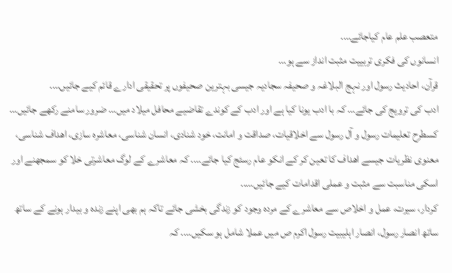متعصب علم عام کیاجائے….
انسانوں کی فکری تربییت مثبت انداز سے ہو…
قرآن، احادیث رسول اور نہج البلاغہ و صحیفہ سجادیہ جیسی بہترین صحیفوں پر تحقیقی ادارے قائم کیے جائیں….
ادب کی ترویج کی جائے… کہ با ادب یونا کیا ہے اور ادب کے کوندے تقاضیے محافل میلاد میں… ضرور سامنے رکھے جائیں…
کسطرح تعلیمات رسول و آل رسول سے اخلاقیات، صداقت و امانت، خود شنادی، انسان شناسی، معاشرہ سازی، اھداف شناسی، معنوی نظریات جیسے اھداف کا تعین کر کے انکو عام رسئج کیا جائے…. کہ معاشرے کے لوگ معاشرتی خلا کو سمجھنے اور اسکی مناسبت سے مثبت و عملی اقدامات کیے جائیں…..
کردار، سیرت، عمل و اخلاص سے معاشرے کے مردہ وجود کو زندگی بخشی جائے تاکہ ہم بھی اپنے زندہ و بیدار ہونے کے ساتھ ساتھ انصار رسول، انصار اہلیبیت رسول اکرم ص میں عملا شامل ہو سکیں…. کہ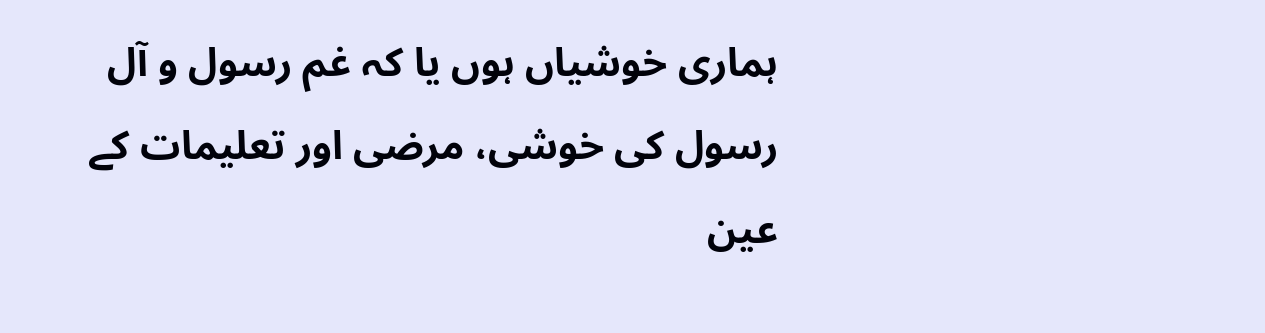ہماری خوشیاں ہوں یا کہ غم رسول و آل رسول کی خوشی، مرضی اور تعلیمات کے عین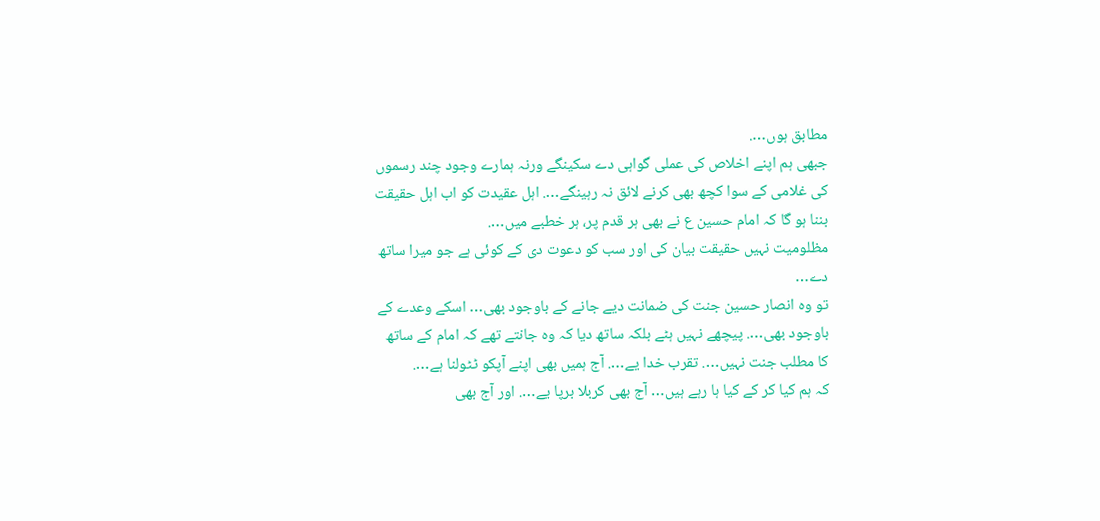مطابق ہوں….
جبھی ہم اپنے اخلاص کی عملی گواہی دے سکینگے ورنہ ہمارے وجود چند رسموں کی غلامی کے سوا کچھ بھی کرنے لائق نہ رہینگے…. اہل عقیدت کو اب اہل حقیقت بننا ہو گا کہ امام حسین ع نے بھی ہر قدم پر، ہر خطبے میں….
مظلومیت نہیں حقیقت بیان کی اور سب کو دعوت دی کے کوئی ہے جو میرا ساتھ دے…
تو وہ انصار حسین جنت کی ضمانت دیے جانے کے باوجود بھی… اسکے وعدے کے باوجود بھی…. پیچھے نہیں ہٹے بلکہ ساتھ دیا کہ وہ جانتے تھے کہ امام کے ساتھ کا مطلب جنت نہیں…. تقرب خدا یے…. آج ہمیں بھی اپنے آپکو ٹٹولنا ہے….
کہ ہم کیا کر کے کیا ہا رہے ہیں… آج بھی کربلا برپا یے…. اور آج بھی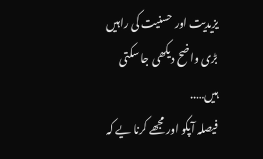یزیدیت اور حسنیت کی راہیں بڑی واضح دیکھی جا سکتی ہیں…..
فیصلہ آپکو اور مجھے کرنا یے کہ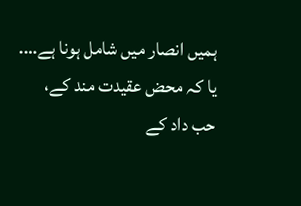ہمیں انصار میں شامل ہونا ہے…. یا کہ محض عقیدت مند کے، حب داد کے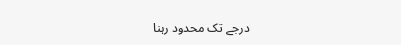درجے تک محدود رہنا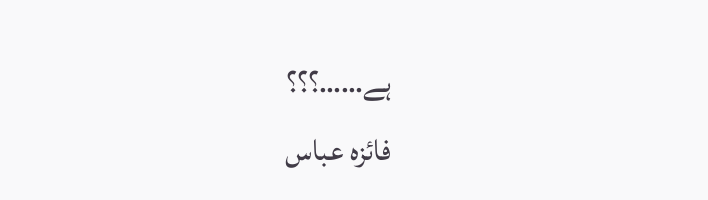ہے……؟؟؟
فائزہ عباس